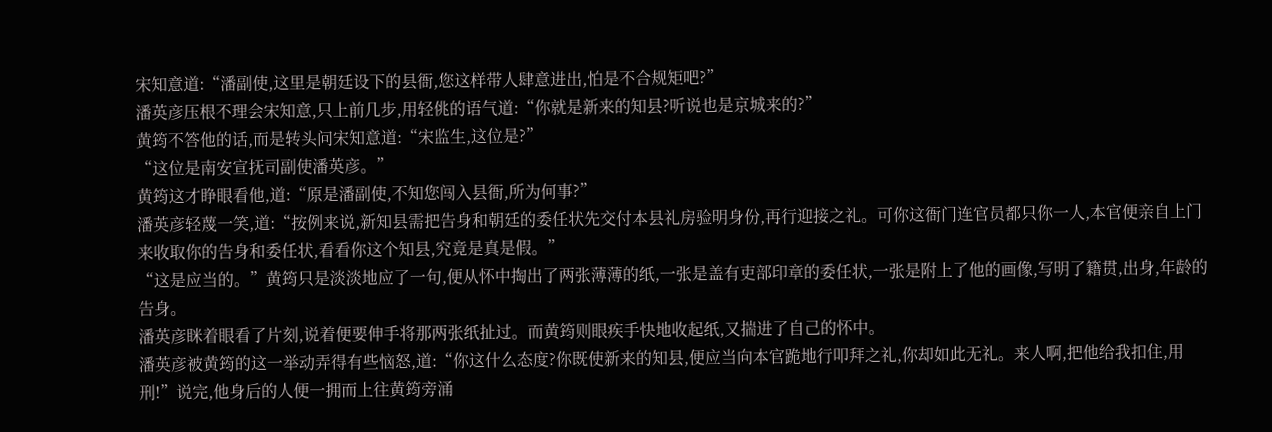宋知意道:“潘副使,这里是朝廷设下的县衙,您这样带人肆意进出,怕是不合规矩吧?”
潘英彦压根不理会宋知意,只上前几步,用轻佻的语气道:“你就是新来的知县?听说也是京城来的?”
黄筠不答他的话,而是转头问宋知意道:“宋监生,这位是?”
“这位是南安宣抚司副使潘英彦。”
黄筠这才睁眼看他,道:“原是潘副使,不知您闯入县衙,所为何事?”
潘英彦轻蔑一笑,道:“按例来说,新知县需把告身和朝廷的委任状先交付本县礼房验明身份,再行迎接之礼。可你这衙门连官员都只你一人,本官便亲自上门来收取你的告身和委任状,看看你这个知县,究竟是真是假。”
“这是应当的。”黄筠只是淡淡地应了一句,便从怀中掏出了两张薄薄的纸,一张是盖有吏部印章的委任状,一张是附上了他的画像,写明了籍贯,出身,年龄的告身。
潘英彦眯着眼看了片刻,说着便要伸手将那两张纸扯过。而黄筠则眼疾手快地收起纸,又揣进了自己的怀中。
潘英彦被黄筠的这一举动弄得有些恼怒,道:“你这什么态度?你既使新来的知县,便应当向本官跪地行叩拜之礼,你却如此无礼。来人啊,把他给我扣住,用刑!”说完,他身后的人便一拥而上往黄筠旁涌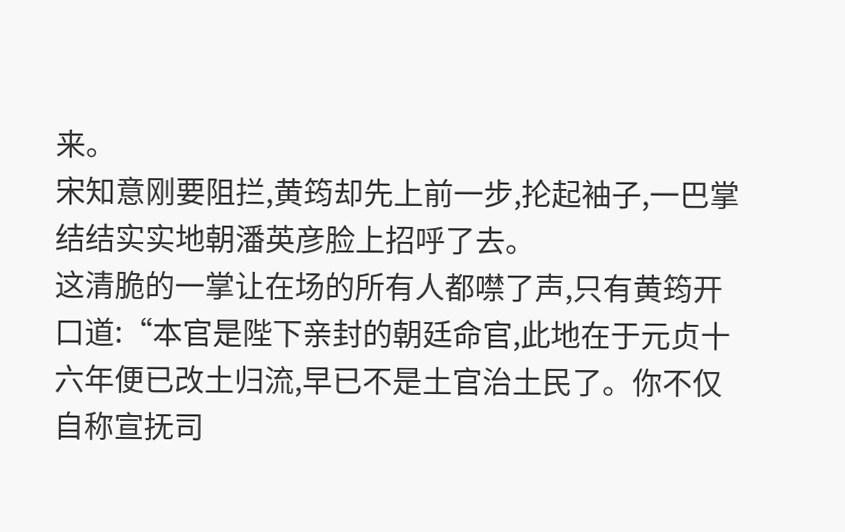来。
宋知意刚要阻拦,黄筠却先上前一步,抡起袖子,一巴掌结结实实地朝潘英彦脸上招呼了去。
这清脆的一掌让在场的所有人都噤了声,只有黄筠开口道:“本官是陛下亲封的朝廷命官,此地在于元贞十六年便已改土归流,早已不是土官治土民了。你不仅自称宣抚司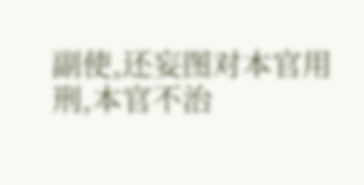副使,还妄图对本官用刑,本官不治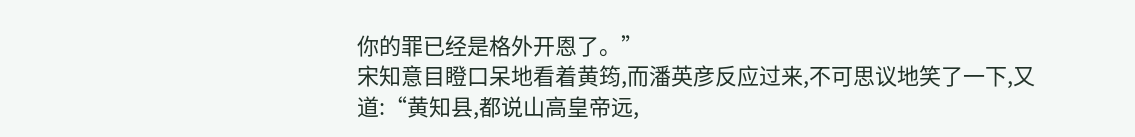你的罪已经是格外开恩了。”
宋知意目瞪口呆地看着黄筠,而潘英彦反应过来,不可思议地笑了一下,又道:“黄知县,都说山高皇帝远,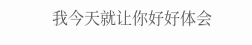我今天就让你好好体会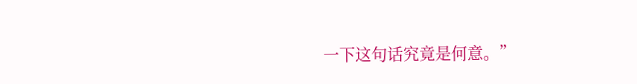一下这句话究竟是何意。”